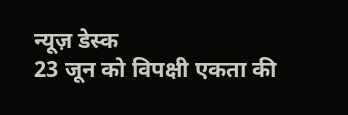न्यूज़ डेस्क
23 जून को विपक्षी एकता की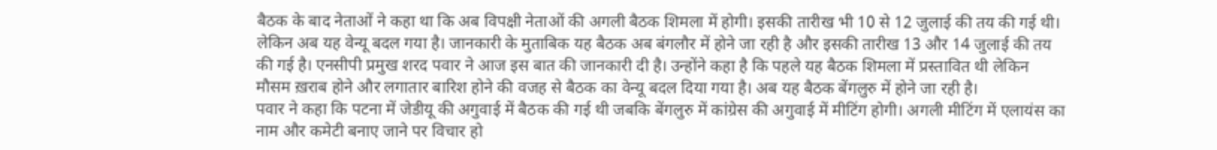बैठक के बाद नेताओं ने कहा था कि अब विपक्षी नेताओं की अगली बैठक शिमला में होगी। इसकी तारीख भी 10 से 12 जुलाई की तय की गई थी। लेकिन अब यह वेन्यू बदल गया है। जानकारी के मुताबिक यह बैठक अब बंगलौर में होने जा रही है और इसकी तारीख 13 और 14 जुलाई की तय की गई है। एनसीपी प्रमुख शरद पवार ने आज इस बात की जानकारी दी है। उन्होंने कहा है कि पहले यह बैठक शिमला में प्रस्तावित थी लेकिन मौसम ख़राब होने और लगातार बारिश होने की वजह से बैठक का वेन्यू बदल दिया गया है। अब यह बैठक बेंगलुरु में होने जा रही है।
पवार ने कहा कि पटना में जेडीयू की अगुवाई में बैठक की गई थी जबकि बेंगलुरु में कांग्रेस की अगुवाई में मीटिंग होगी। अगली मीटिंग में एलायंस का नाम और कमेटी बनाए जाने पर विचार हो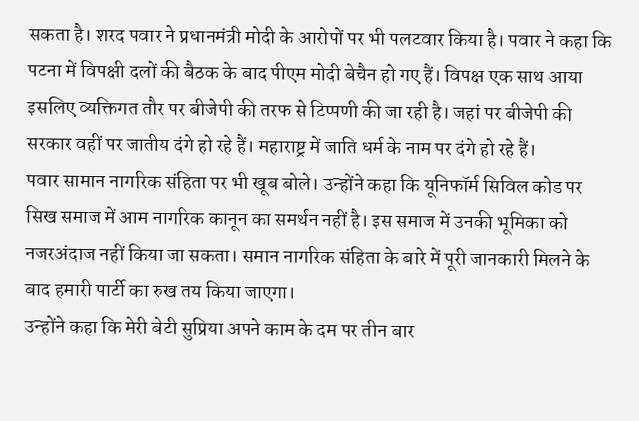सकता है। शरद पवार ने प्रधानमंत्री मोदी के आरोपों पर भी पलटवार किया है। पवार ने कहा कि पटना में विपक्षी दलों की बैठक के बाद पीएम मोदी बेचैन हो गए हैं। विपक्ष एक साथ आया इसलिए व्यक्तिगत तौर पर बीजेपी की तरफ से टिप्पणी की जा रही है। जहां पर बीजेपी की सरकार वहीं पर जातीय दंगे हो रहे हैं। महाराष्ट्र में जाति धर्म के नाम पर दंगे हो रहे हैं।
पवार सामान नागरिक संहिता पर भी खूब बोले। उन्होंने कहा कि यूनिफॉर्म सिविल कोड पर सिख समाज में आम नागरिक कानून का समर्थन नहीं है। इस समाज में उनकी भूमिका को नजरअंदाज नहीं किया जा सकता। समान नागरिक संहिता के बारे में पूरी जानकारी मिलने के बाद हमारी पार्टी का रुख तय किया जाएगा।
उन्होंने कहा कि मेरी बेटी सुप्रिया अपने काम के दम पर तीन बार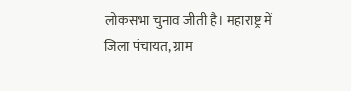लोकसभा चुनाव जीती है। महाराष्ट्र में जिला पंचायत, ग्राम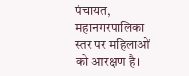पंचायत, महानगरपालिका स्तर पर महिलाओं को आरक्षण है।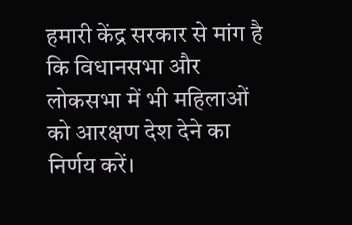हमारी केंद्र सरकार से मांग है कि विधानसभा और लोकसभा में भी महिलाओं को आरक्षण देश देने का निर्णय करें।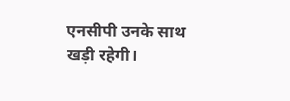एनसीपी उनके साथ खड़ी रहेगी।